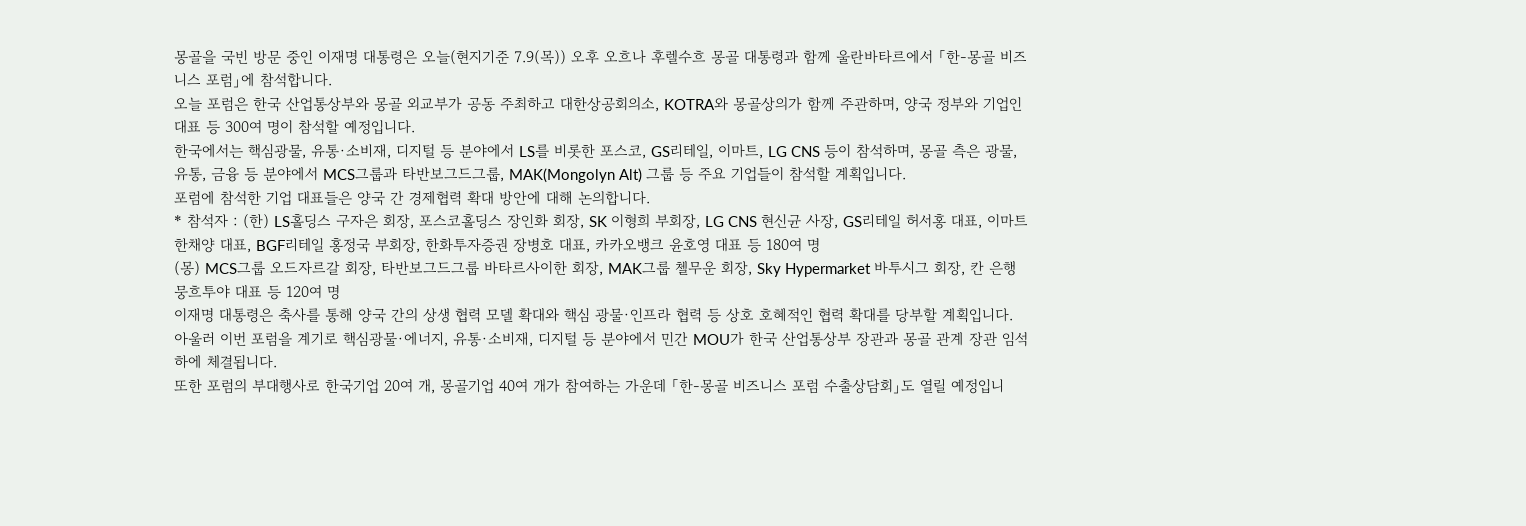몽골을 국빈 방문 중인 이재명 대통령은 오늘(현지기준 7.9(목)) 오후 오흐나 후렐수흐 몽골 대통령과 함께 울란바타르에서 「한-몽골 비즈니스 포럼」에 참석합니다.
오늘 포럼은 한국 산업통상부와 몽골 외교부가 공동 주최하고 대한상공회의소, KOTRA와 몽골상의가 함께 주관하며, 양국 정부와 기업인 대표 등 300여 명이 참석할 예정입니다.
한국에서는 핵심광물, 유통·소비재, 디지털 등 분야에서 LS를 비롯한 포스코, GS리테일, 이마트, LG CNS 등이 참석하며, 몽골 측은 광물, 유통, 금융 등 분야에서 MCS그룹과 타반보그드그룹, MAK(Mongolyn Alt) 그룹 등 주요 기업들이 참석할 계획입니다.
포럼에 참석한 기업 대표들은 양국 간 경제협력 확대 방안에 대해 논의합니다.
* 참석자 : (한) LS홀딩스 구자은 회장, 포스코홀딩스 장인화 회장, SK 이형희 부회장, LG CNS 현신균 사장, GS리테일 허서홍 대표, 이마트 한채양 대표, BGF리테일 홍정국 부회장, 한화투자증권 장병호 대표, 카카오뱅크 윤호영 대표 등 180여 명
(몽) MCS그룹 오드자르갈 회장, 타반보그드그룹 바타르사이한 회장, MAK그룹 첼무운 회장, Sky Hypermarket 바투시그 회장, 칸 은행 뭉흐투야 대표 등 120여 명
이재명 대통령은 축사를 통해 양국 간의 상생 협력 모델 확대와 핵심 광물·인프라 협력 등 상호 호혜적인 협력 확대를 당부할 계획입니다.
아울러 이번 포럼을 계기로 핵심광물·에너지, 유통·소비재, 디지털 등 분야에서 민간 MOU가 한국 산업통상부 장관과 몽골 관계 장관 임석 하에 체결됩니다.
또한 포럼의 부대행사로 한국기업 20여 개, 몽골기업 40여 개가 참여하는 가운데 「한-몽골 비즈니스 포럼 수출상담회」도 열릴 예정입니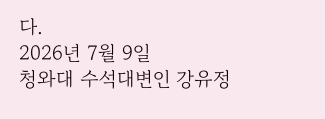다.
2026년 7월 9일
청와대 수석대변인 강유정